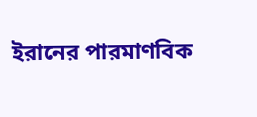ইরানের পারমাণবিক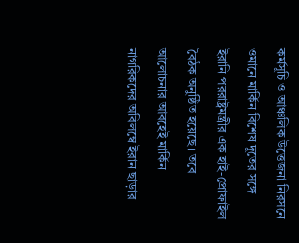কর্মসূচি ও আঞ্চলিক উত্তেজনা নিরসনে ওমানে মার্কিন বিশেষ দূতের সঙ্গে ইরানি পররাষ্ট্রমন্ত্রীর এক হাই-প্রোফাইল বৈঠক অনুষ্ঠিত হয়েছে। তবে আলোচনার আবহেই মার্কিন নাগরিকদের অবিলম্বে ইরান ছাড়ার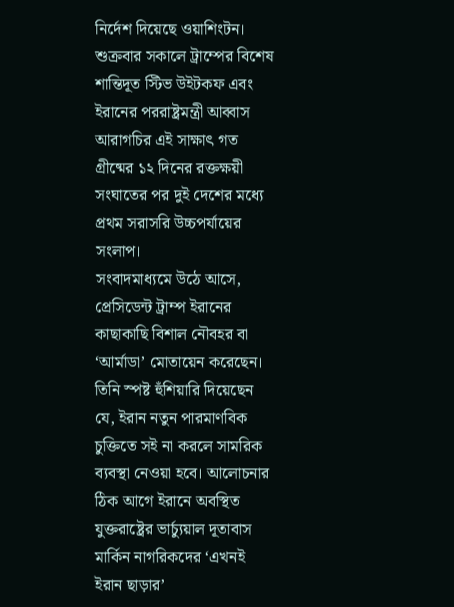নির্দেশ দিয়েছে ওয়াশিংটন। শুক্রবার সকালে ট্রাম্পের বিশেষ শান্তিদূত স্টিভ উইটকফ এবং ইরানের পররাষ্ট্রমন্ত্রী আব্বাস আরাগচির এই সাক্ষাৎ গত গ্রীষ্মের ১২ দিনের রক্তক্ষয়ী সংঘাতের পর দুই দেশের মধ্যে প্রথম সরাসরি উচ্চপর্যায়ের সংলাপ।
সংবাদমাধ্যমে উঠে আসে, প্রেসিডেন্ট ট্রাম্প ইরানের কাছাকাছি বিশাল নৌবহর বা ‘আর্মাডা’ মোতায়েন করেছেন। তিনি স্পষ্ট হুঁশিয়ারি দিয়েছেন যে, ইরান নতুন পারমাণবিক চুক্তিতে সই না করলে সামরিক ব্যবস্থা নেওয়া হবে। আলোচনার ঠিক আগে ইরানে অবস্থিত যুক্তরাষ্ট্রের ভার্চ্যুয়াল দূতাবাস মার্কিন নাগরিকদের ‘এখনই ইরান ছাড়ার’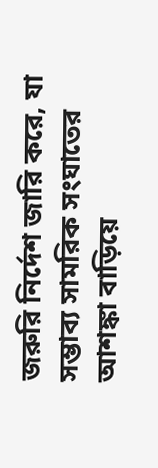জরুরি নির্দেশ জারি করে, যা সম্ভাব্য সামরিক সংঘাতের আশঙ্কা বাড়িয়ে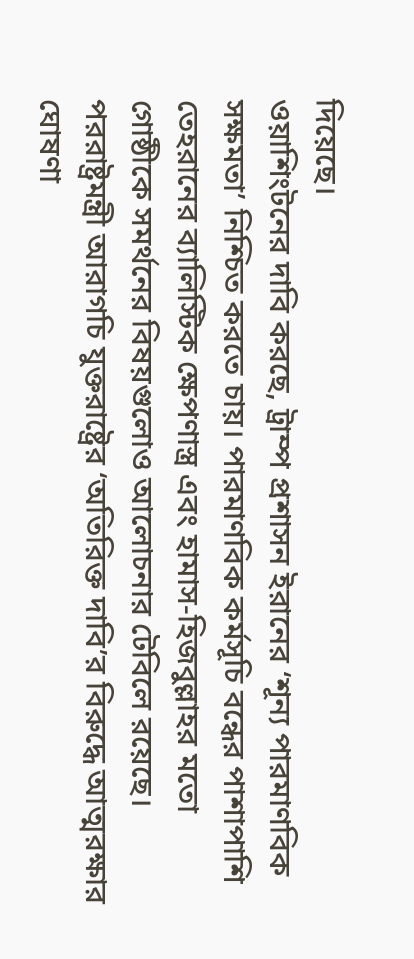দিয়েছে।
ওয়াশিংটনের দাবি করছে, ট্রাম্প প্রশাসন ইরানের ‘শূন্য পারমাণবিক সক্ষমতা’ নিশ্চিত করতে চায়। পারমাণবিক কর্মসূচি বন্ধের পাশাপাশি তেহরানের ব্যালিস্টিক ক্ষেপণাস্ত্র এবং হামাস-হিজবুল্লাহর মতো গোষ্ঠীকে সমর্থনের বিষয়গুলোও আলোচনার টেবিলে রয়েছে। পররাষ্ট্রমন্ত্রী আরাগচি যুক্তরাষ্ট্রের ‘অতিরিক্ত দাবি’র বিরুদ্ধে আত্মরক্ষার ঘোষণা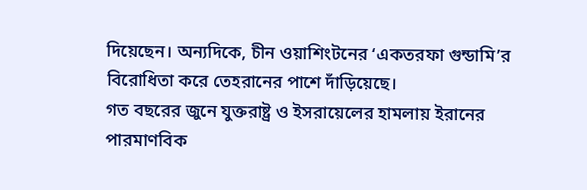দিয়েছেন। অন্যদিকে, চীন ওয়াশিংটনের ‘একতরফা গুন্ডামি’র বিরোধিতা করে তেহরানের পাশে দাঁড়িয়েছে।
গত বছরের জুনে যুক্তরাষ্ট্র ও ইসরায়েলের হামলায় ইরানের পারমাণবিক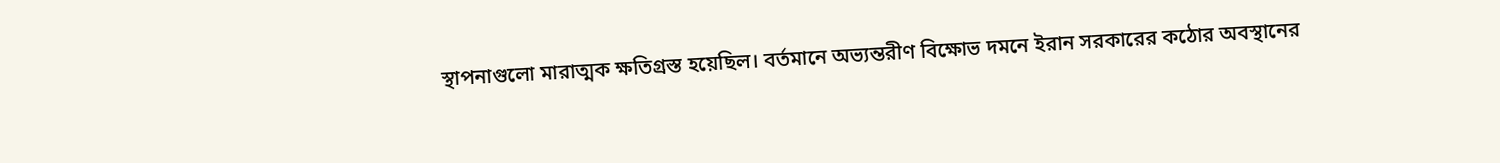স্থাপনাগুলো মারাত্মক ক্ষতিগ্রস্ত হয়েছিল। বর্তমানে অভ্যন্তরীণ বিক্ষোভ দমনে ইরান সরকারের কঠোর অবস্থানের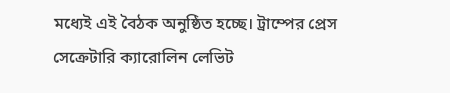মধ্যেই এই বৈঠক অনুষ্ঠিত হচ্ছে। ট্রাম্পের প্রেস সেক্রেটারি ক্যারোলিন লেভিট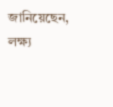জানিয়েছেন, লক্ষ্য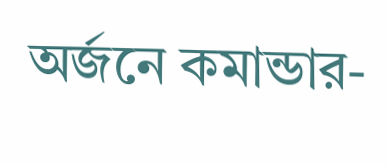অর্জনে কমান্ডার-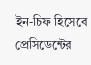ইন-চিফ হিসেবে প্রেসিডেন্টের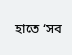হাতে ‘সব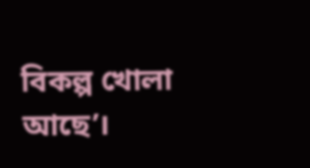বিকল্প খোলা আছে’।